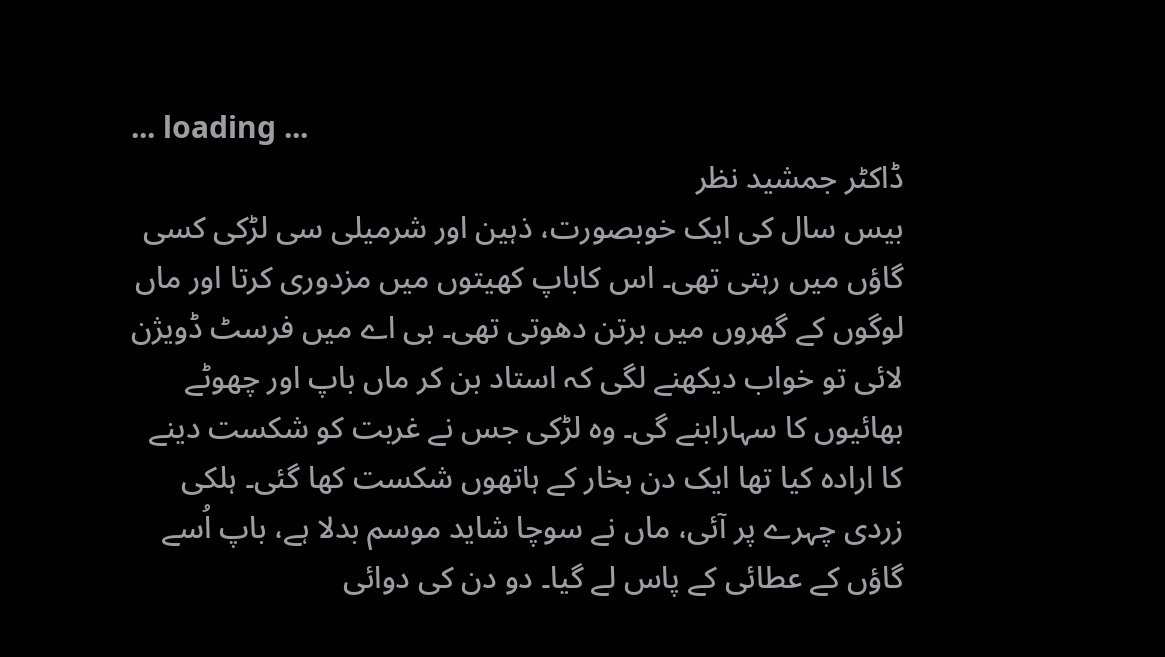... loading ...
ڈاکٹر جمشید نظر
بیس سال کی ایک خوبصورت، ذہین اور شرمیلی سی لڑکی کسی گاؤں میں رہتی تھی۔ اس کاباپ کھیتوں میں مزدوری کرتا اور ماں لوگوں کے گھروں میں برتن دھوتی تھی۔ بی اے میں فرسٹ ڈویژن لائی تو خواب دیکھنے لگی کہ استاد بن کر ماں باپ اور چھوٹے بھائیوں کا سہارابنے گی۔ وہ لڑکی جس نے غربت کو شکست دینے کا ارادہ کیا تھا ایک دن بخار کے ہاتھوں شکست کھا گئی۔ ہلکی زردی چہرے پر آئی، ماں نے سوچا شاید موسم بدلا ہے، باپ اُسے گاؤں کے عطائی کے پاس لے گیا۔ دو دن کی دوائی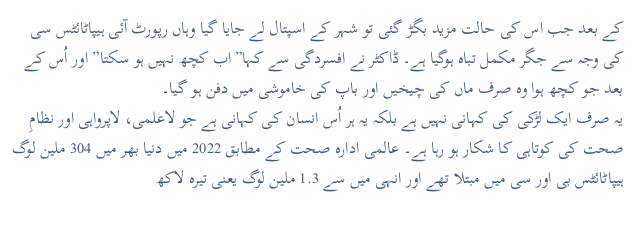کے بعد جب اس کی حالت مزید بگڑ گئی تو شہر کے اسپتال لے جایا گیا وہاں رپورٹ آئی ہیپاٹائٹس سی کی وجہ سے جگر مکمل تباہ ہوگیا ہے۔ ڈاکٹر نے افسردگی سے کہا”اب کچھ نہیں ہو سکتا” اور اُس کے بعد جو کچھ ہوا وہ صرف ماں کی چیخیں اور باپ کی خاموشی میں دفن ہو گیا۔
یہ صرف ایک لڑکی کی کہانی نہیں ہے بلکہ یہ ہر اُس انسان کی کہانی ہے جو لاعلمی، لاپرواہی اور نظامِ صحت کی کوتاہی کا شکار ہو رہا ہے۔ عالمی ادارہ صحت کے مطابق 2022 میں دنیا بھر میں 304 ملین لوگ ہیپاٹائٹس بی اور سی میں مبتلا تھے اور انہی میں سے 1.3 ملین لوگ یعنی تیرہ لاکھ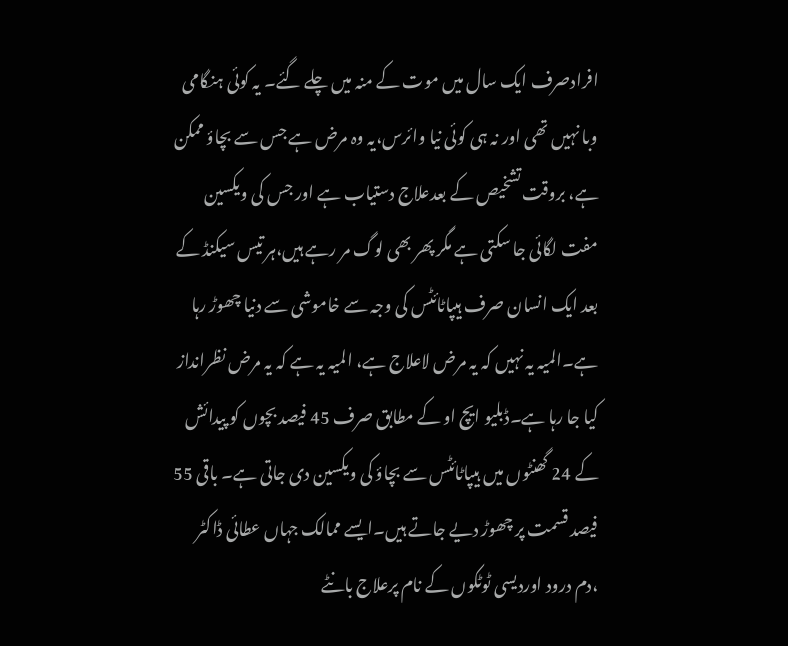افرادصرف ایک سال میں موت کے منہ میں چلے گئے۔ یہ کوئی ہنگامی وبا نہیں تھی اور نہ ہی کوئی نیا وائرس،یہ وہ مرض ہے جس سے بچاؤ ممکن ہے، بروقت تشخیص کے بعدعلاج دستیاب ہے اور جس کی ویکسین مفت لگائی جا سکتی ہے مگر پھر بھی لوگ مر رہے ہیں،ہر تیس سیکنڈ کے بعد ایک انسان صرف ہیپاٹائٹس کی وجہ سے خاموشی سے دنیا چھوڑ رہا ہے۔المیہ یہ نہیں کہ یہ مرض لاعلاج ہے، المیہ یہ ہے کہ یہ مرض نظرانداز کیا جا رہا ہے۔ڈبلیو ایچ او کے مطابق صرف 45 فیصد بچوں کو پیدائش کے 24 گھنٹوں میں ہیپاٹائٹس سے بچاؤ کی ویکسین دی جاتی ہے۔ باقی 55 فیصد قسمت پر چھوڑ دیے جاتے ہیں۔ایسے ممالک جہاں عطائی ڈاکٹر ،دم درود اوردیسی ٹوٹکوں کے نام پرعلاج بانٹے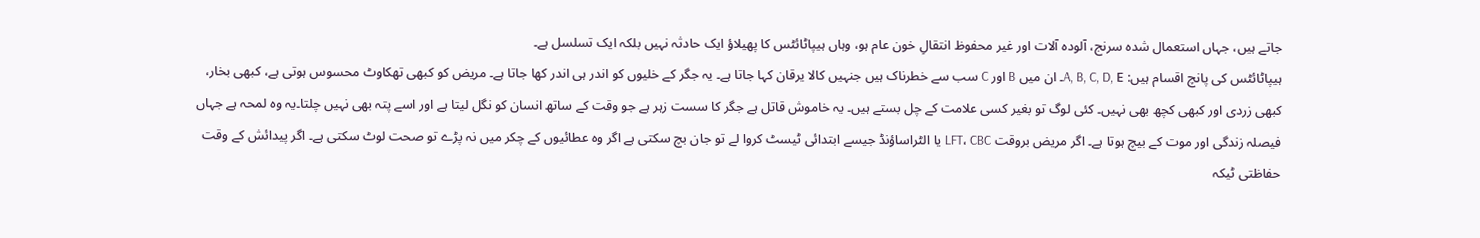جاتے ہیں، جہاں استعمال شدہ سرنج، آلودہ آلات اور غیر محفوظ انتقالِ خون عام ہو، وہاں ہیپاٹائٹس کا پھیلاؤ ایک حادثہ نہیں بلکہ ایک تسلسل ہے۔
ہیپاٹائٹس کی پانچ اقسام ہیں: A, B, C, D, E۔ ان میں B اور C سب سے خطرناک ہیں جنہیں کالا یرقان کہا جاتا ہے۔ یہ جگر کے خلیوں کو اندر ہی اندر کھا جاتا ہے۔ مریض کو کبھی تھکاوٹ محسوس ہوتی ہے، کبھی بخار، کبھی زردی اور کبھی کچھ بھی نہیں۔ کئی لوگ تو بغیر کسی علامت کے چل بستے ہیں۔ یہ خاموش قاتل ہے جگر کا سست زہر ہے جو وقت کے ساتھ انسان کو نگل لیتا ہے اور اسے پتہ بھی نہیں چلتا۔یہ وہ لمحہ ہے جہاں فیصلہ زندگی اور موت کے بیچ ہوتا ہے۔ اگر مریض بروقت LFT، CBC یا الٹراساؤنڈ جیسے ابتدائی ٹیسٹ کروا لے تو جان بچ سکتی ہے اگر وہ عطائیوں کے چکر میں نہ پڑے تو صحت لوٹ سکتی ہے۔ اگر پیدائش کے وقت حفاظتی ٹیکہ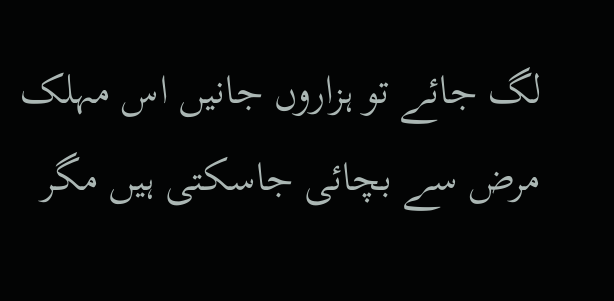لگ جائے تو ہزاروں جانیں اس مہلک مرض سے بچائی جاسکتی ہیں مگر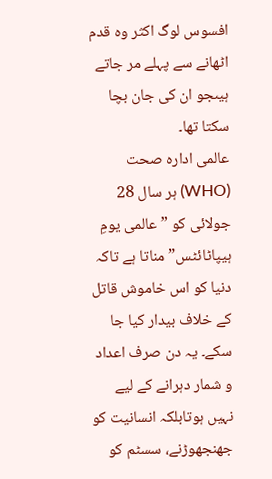افسوس لوگ اکثر وہ قدم اٹھانے سے پہلے مر جاتے ہیںجو ان کی جان بچا سکتا تھا۔
عالمی ادارہ صحت (WHO) ہر سال 28 جولائی کو ”عالمی یومِ ہیپاٹائٹس” مناتا ہے تاکہ دنیا کو اس خاموش قاتل کے خلاف بیدار کیا جا سکے۔ یہ دن صرف اعداد و شمار دہرانے کے لیے نہیں ہوتابلکہ انسانیت کو جھنجھوڑنے، سسٹم کو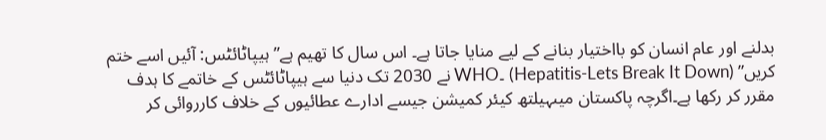بدلنے اور عام انسان کو بااختیار بنانے کے لیے منایا جاتا ہے۔ اس سال کا تھیم ہے”ہیپاٹائٹس: آئیں اسے ختم کریں” (Hepatitis-Lets Break It Down) ۔WHO نے 2030 تک دنیا سے ہیپاٹائٹس کے خاتمے کا ہدف مقرر کر رکھا ہے۔اگرچہ پاکستان میںہیلتھ کیئر کمیشن جیسے ادارے عطائیوں کے خلاف کارروائی کر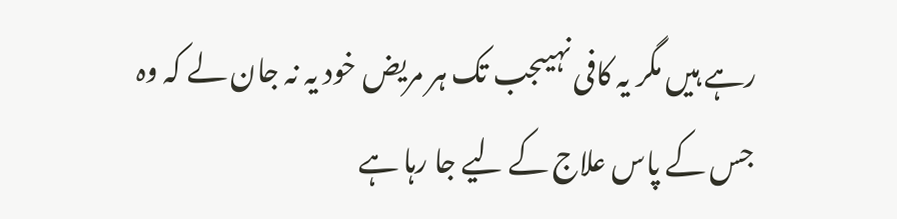رہے ہیں مگر یہ کافی نہیںجب تک ہر مریض خود یہ نہ جان لے کہ وہ جس کے پاس علاج کے لیے جا رہا ہے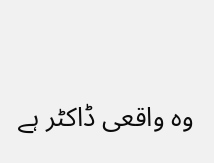وہ واقعی ڈاکٹر ہے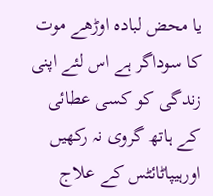یا محض لبادہ اوڑھے موت کا سوداگر ہے اس لئے اپنی زندگی کو کسی عطائی کے ہاتھ گروی نہ رکھیں اورہیپاٹائٹس کے علاج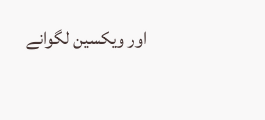اور ویکسین لگوانے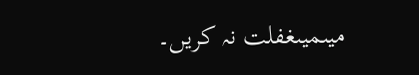میںمیںغفلت نہ کریں۔